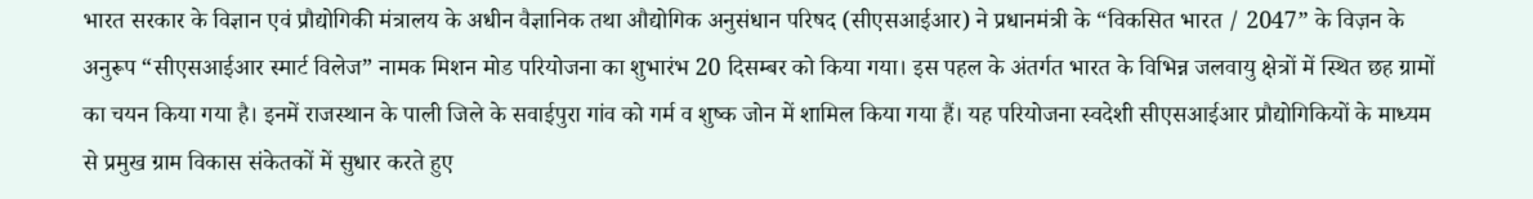भारत सरकार के विज्ञान एवं प्रौद्योगिकी मंत्रालय के अधीन वैज्ञानिक तथा औद्योगिक अनुसंधान परिषद (सीएसआईआर) ने प्रधानमंत्री के “विकसित भारत / 2047” के विज़न के अनुरूप “सीएसआईआर स्मार्ट विलेज” नामक मिशन मोड परियोजना का शुभारंभ 20 दिसम्बर को किया गया। इस पहल के अंतर्गत भारत के विभिन्न जलवायु क्षेत्रों में स्थित छह ग्रामों का चयन किया गया है। इनमें राजस्थान के पाली जिले के सवाईपुरा गांव को गर्म व शुष्क जोन में शामिल किया गया हैं। यह परियोजना स्वदेशी सीएसआईआर प्रौद्योगिकियों के माध्यम से प्रमुख ग्राम विकास संकेतकों में सुधार करते हुए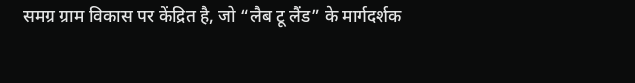समग्र ग्राम विकास पर केंद्रित है, जो “लैब टू लैंड” के मार्गदर्शक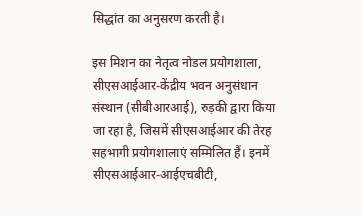सिद्धांत का अनुसरण करती है।

इस मिशन का नेतृत्व नोडल प्रयोगशाला, सीएसआईआर-केंद्रीय भवन अनुसंधान संस्थान (सीबीआरआई), रुड़की द्वारा किया जा रहा है, जिसमें सीएसआईआर की तेरह सहभागी प्रयोगशालाएं सम्मिलित हैं। इनमें सीएसआईआर-आईएचबीटी,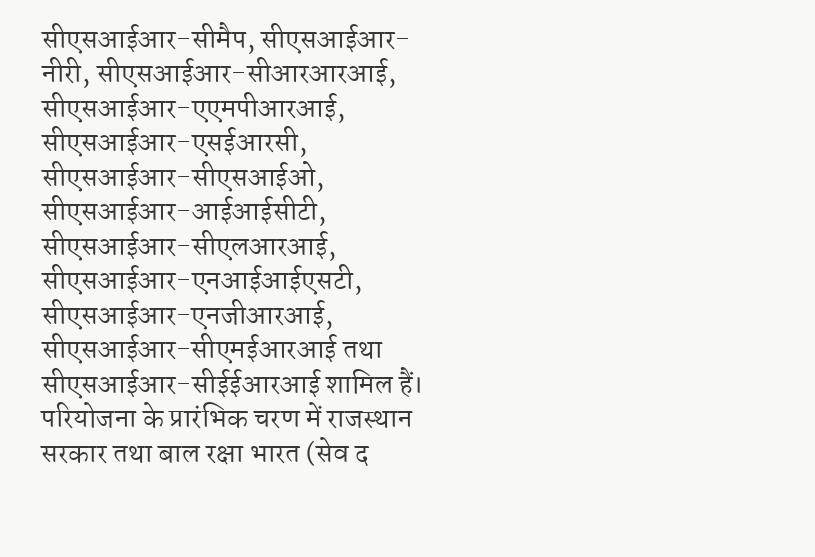सीएसआईआर-सीमैप, सीएसआईआर-नीरी, सीएसआईआर-सीआरआरआई, सीएसआईआर-एएमपीआरआई, सीएसआईआर-एसईआरसी, सीएसआईआर-सीएसआईओ, सीएसआईआर-आईआईसीटी, सीएसआईआर-सीएलआरआई, सीएसआईआर-एनआईआईएसटी, सीएसआईआर-एनजीआरआई, सीएसआईआर-सीएमईआरआई तथा सीएसआईआर-सीईईआरआई शामिल हैं। परियोजना के प्रारंभिक चरण में राजस्थान सरकार तथा बाल रक्षा भारत (सेव द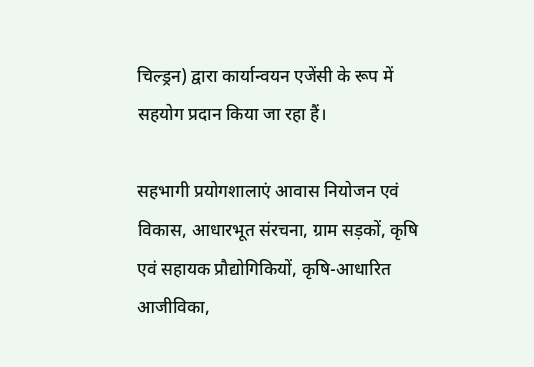चिल्ड्रन) द्वारा कार्यान्वयन एजेंसी के रूप में सहयोग प्रदान किया जा रहा हैं।

सहभागी प्रयोगशालाएं आवास नियोजन एवं विकास, आधारभूत संरचना, ग्राम सड़कों, कृषि एवं सहायक प्रौद्योगिकियों, कृषि-आधारित आजीविका,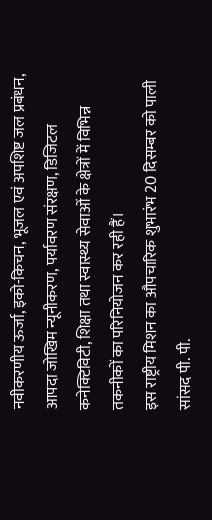नवीकरणीय ऊर्जा, इको-किचन, भूजल एवं अपशिष्ट जल प्रबंधन, आपदा जोखिम न्यूनीकरण, पर्यावरण संरक्षण, डिजिटल कनेक्टिविटी, शिक्षा तथा स्वास्थ्य सेवाओं के क्षेत्रों में विभिन्न तकनीकों का परिनियोजन कर रही हैं।
इस राष्ट्रीय मिशन का औपचारिक शुभारंभ 20 दिसम्बर को पाली सांसद पी. पी.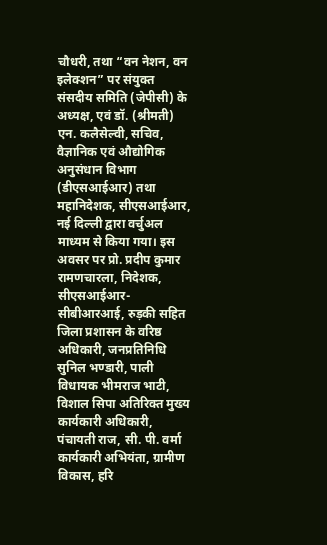चौधरी, तथा “वन नेशन, वन इलेक्शन” पर संयुक्त संसदीय समिति (जेपीसी) के अध्यक्ष, एवं डॉ. (श्रीमती) एन. कलैसेल्वी, सचिव, वैज्ञानिक एवं औद्योगिक अनुसंधान विभाग (डीएसआईआर) तथा महानिदेशक, सीएसआईआर, नई दिल्ली द्वारा वर्चुअल माध्यम से किया गया। इस अवसर पर प्रो. प्रदीप कुमार रामणचारला, निदेशक, सीएसआईआर-सीबीआरआई, रुड़की सहित जिला प्रशासन के वरिष्ठ अधिकारी, जनप्रतिनिधि सुनिल भण्डारी, पाली विधायक भीमराज भाटी, विशाल सिपा अतिरिक्त मुख्य कार्यकारी अधिकारी, पंचायती राज, सी. पी. वर्मा कार्यकारी अभियंता, ग्रामीण विकास, हरि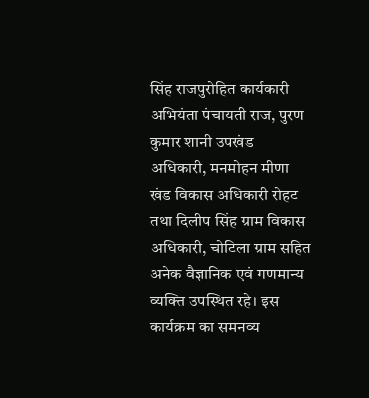सिंह राजपुरोहित कार्यकारी अभियंता पंचायती राज, पुरण कुमार शानी उपखंड अधिकारी, मनमोहन मीणा खंड विकास अधिकारी रोहट तथा दिलीप सिंह ग्राम विकास अधिकारी, चोटिला ग्राम सहित अनेक वैज्ञानिक एवं गणमान्य व्यक्ति उपस्थित रहे। इस कार्यक्रम का समनव्य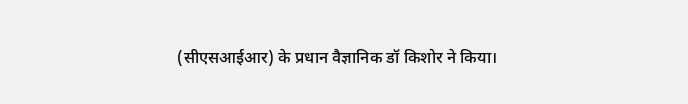(सीएसआईआर) के प्रधान वैज्ञानिक डॉ किशोर ने किया।